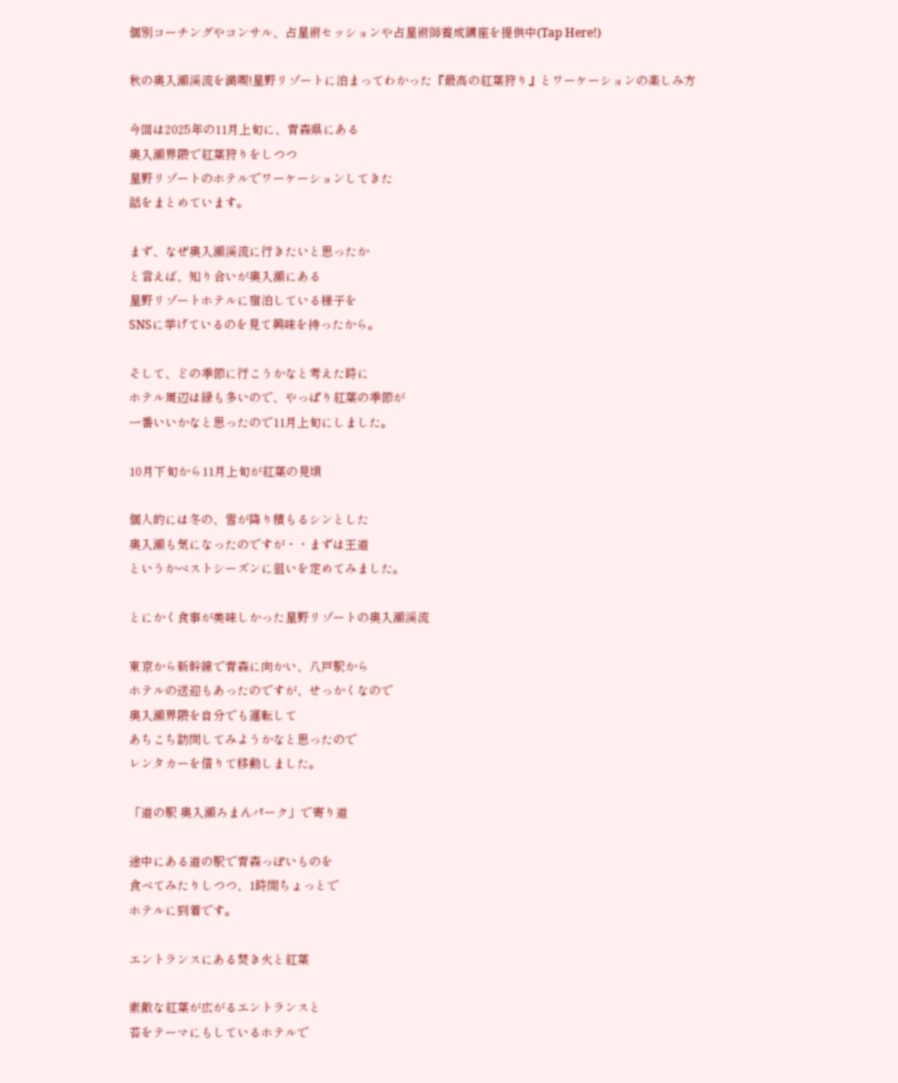個別コーチングやコンサル、占星術セッションや占星術師養成講座を提供中(Tap Here!)

秋の奥入瀬渓流を満喫!星野リゾートに泊まってわかった『最高の紅葉狩り』とワーケーションの楽しみ方

今回は2025年の11月上旬に、青森県にある
奥入瀬界隈で紅葉狩りをしつつ
星野リゾートのホテルでワーケーションしてきた
話をまとめています。

まず、なぜ奥入瀬渓流に行きたいと思ったか
と言えば、知り合いが奥入瀬にある
星野リゾートホテルに宿泊している様子を
SNSに挙げているのを見て興味を持ったから。

そして、どの季節に行こうかなと考えた時に
ホテル周辺は緑も多いので、やっぱり紅葉の季節が
一番いいかなと思ったので11月上旬にしました。

10月下旬から11月上旬が紅葉の見頃

個人的には冬の、雪が降り積もるシンとした
奥入瀬も気になったのですが・・まずは王道
というかベストシーズンに狙いを定めてみました。

とにかく食事が美味しかった星野リゾートの奥入瀬渓流

東京から新幹線で青森に向かい、八戸駅から
ホテルの送迎もあったのですが、せっかくなので
奥入瀬界隈を自分でも運転して
あちこち訪問してみようかなと思ったので
レンタカーを借りて移動しました。

「道の駅 奥入瀬ろまんパーク」で寄り道

途中にある道の駅で青森っぽいものを
食べてみたりしつつ、1時間ちょっとで
ホテルに到着です。

エントランスにある焚き火と紅葉

素敵な紅葉が広がるエントランスと
苔をテーマにもしているホテルで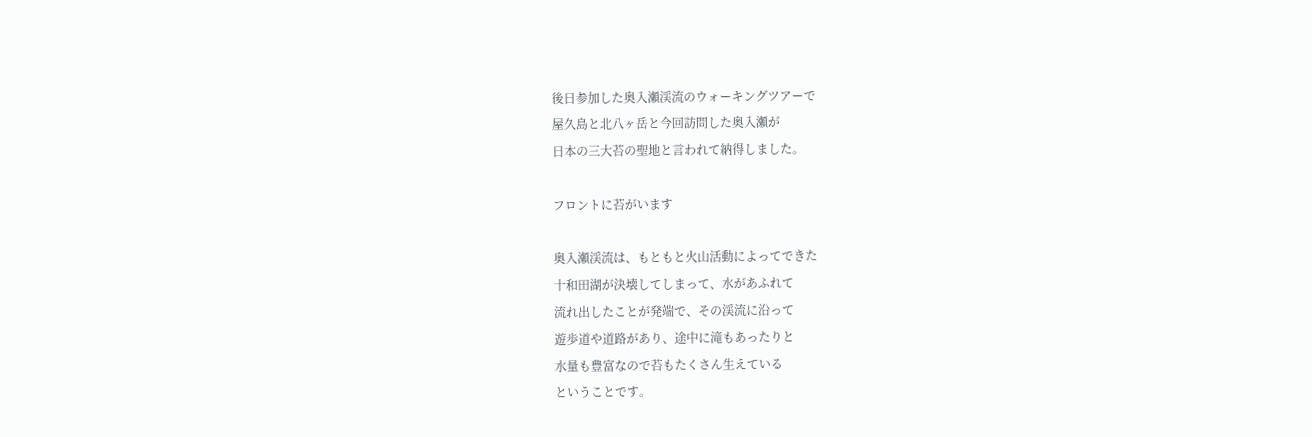後日参加した奥入瀬渓流のウォーキングツアーで
屋久島と北八ヶ岳と今回訪問した奥入瀬が
日本の三大苔の聖地と言われて納得しました。

フロントに苔がいます

奥入瀬渓流は、もともと火山活動によってできた
十和田湖が決壊してしまって、水があふれて
流れ出したことが発端で、その渓流に沿って
遊歩道や道路があり、途中に滝もあったりと
水量も豊富なので苔もたくさん生えている
ということです。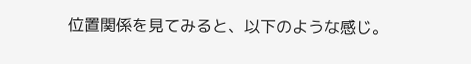位置関係を見てみると、以下のような感じ。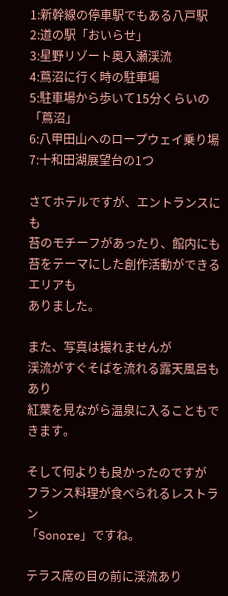1:新幹線の停車駅でもある八戸駅
2:道の駅「おいらせ」
3:星野リゾート奥入瀬渓流
4:蔦沼に行く時の駐車場
5:駐車場から歩いて15分くらいの「蔦沼」
6:八甲田山へのロープウェイ乗り場
7:十和田湖展望台の1つ

さてホテルですが、エントランスにも
苔のモチーフがあったり、館内にも
苔をテーマにした創作活動ができるエリアも
ありました。

また、写真は撮れませんが
渓流がすぐそばを流れる露天風呂もあり
紅葉を見ながら温泉に入ることもできます。

そして何よりも良かったのですが
フランス料理が食べられるレストラン
「Sonore」ですね。

テラス席の目の前に渓流あり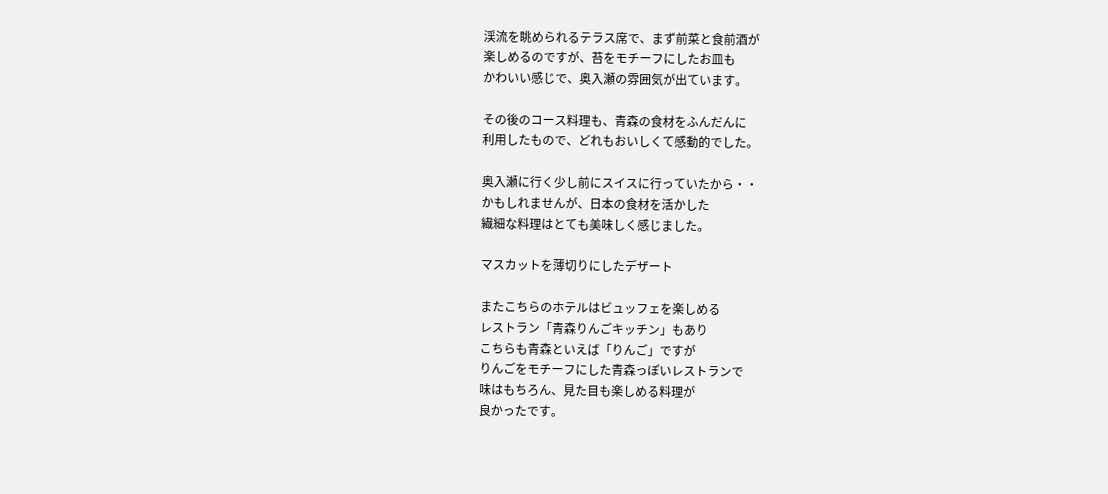渓流を眺められるテラス席で、まず前菜と食前酒が
楽しめるのですが、苔をモチーフにしたお皿も
かわいい感じで、奥入瀬の雰囲気が出ています。

その後のコース料理も、青森の食材をふんだんに
利用したもので、どれもおいしくて感動的でした。

奥入瀬に行く少し前にスイスに行っていたから・・
かもしれませんが、日本の食材を活かした
繊細な料理はとても美味しく感じました。

マスカットを薄切りにしたデザート

またこちらのホテルはビュッフェを楽しめる
レストラン「青森りんごキッチン」もあり
こちらも青森といえば「りんご」ですが
りんごをモチーフにした青森っぽいレストランで
味はもちろん、見た目も楽しめる料理が
良かったです。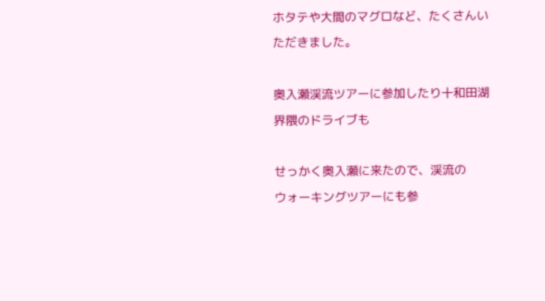ホタテや大間のマグロなど、たくさんいただきました。

奥入瀬渓流ツアーに参加したり十和田湖界隈のドライブも

せっかく奥入瀬に来たので、渓流の
ウォーキングツアーにも参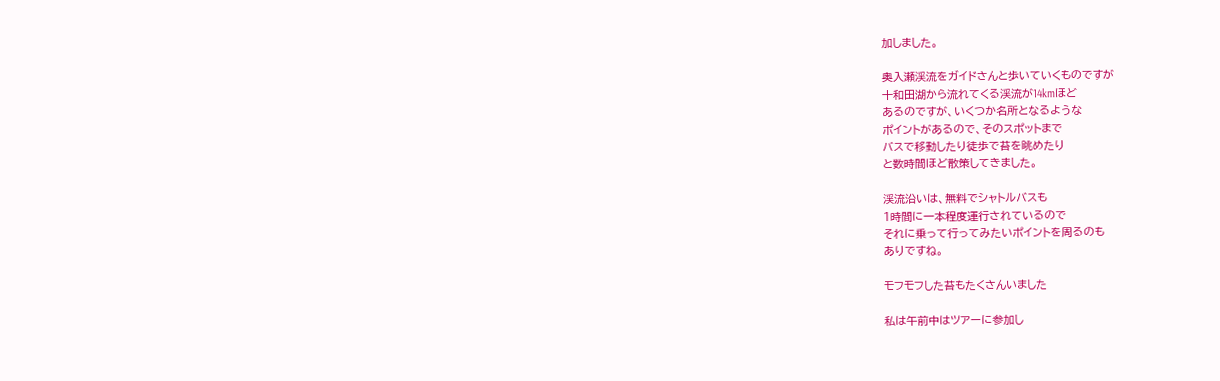加しました。

奥入瀬渓流をガイドさんと歩いていくものですが
十和田湖から流れてくる渓流が14kmほど
あるのですが、いくつか名所となるような
ポイントがあるので、そのスポットまで
バスで移動したり徒歩で苔を眺めたり
と数時間ほど散策してきました。

渓流沿いは、無料でシャトルバスも
1時間に一本程度運行されているので
それに乗って行ってみたいポイントを周るのも
ありですね。

モフモフした苔もたくさんいました

私は午前中はツアーに参加し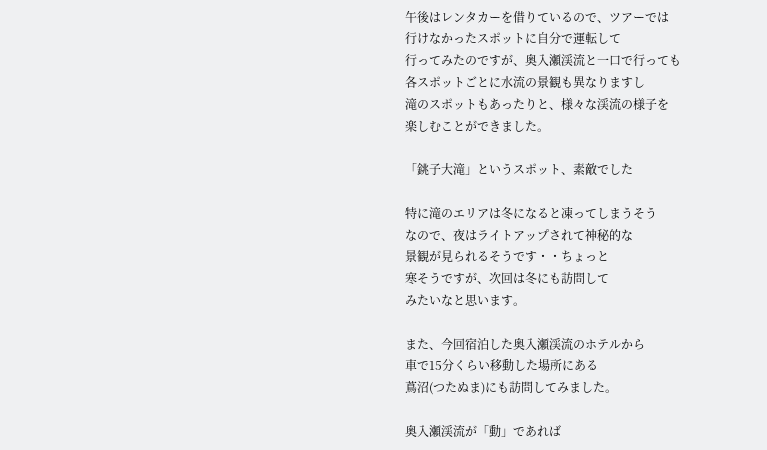午後はレンタカーを借りているので、ツアーでは
行けなかったスポットに自分で運転して
行ってみたのですが、奥入瀬渓流と一口で行っても
各スポットごとに水流の景観も異なりますし
滝のスポットもあったりと、様々な渓流の様子を
楽しむことができました。

「銚子大滝」というスポット、素敵でした

特に滝のエリアは冬になると凍ってしまうそう
なので、夜はライトアップされて神秘的な
景観が見られるそうです・・ちょっと
寒そうですが、次回は冬にも訪問して
みたいなと思います。

また、今回宿泊した奥入瀬渓流のホテルから
車で15分くらい移動した場所にある
蔦沼(つたぬま)にも訪問してみました。

奥入瀬渓流が「動」であれば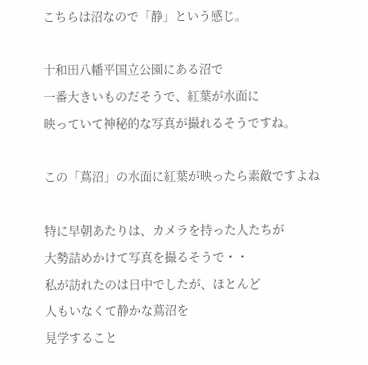こちらは沼なので「静」という感じ。

十和田八幡平国立公園にある沼で
一番大きいものだそうで、紅葉が水面に
映っていて神秘的な写真が撮れるそうですね。

この「蔦沼」の水面に紅葉が映ったら素敵ですよね

特に早朝あたりは、カメラを持った人たちが
大勢詰めかけて写真を撮るそうで・・
私が訪れたのは日中でしたが、ほとんど
人もいなくて静かな蔦沼を
見学すること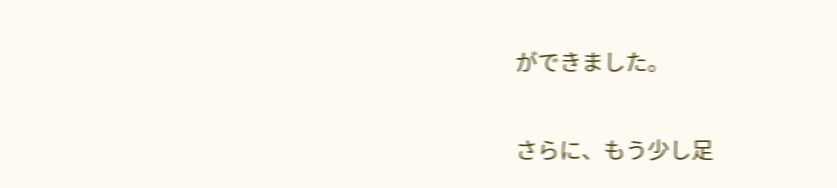ができました。

さらに、もう少し足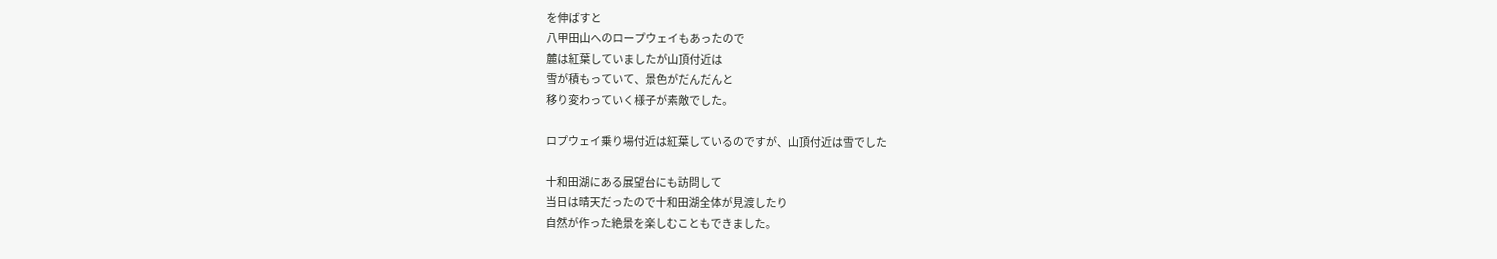を伸ばすと
八甲田山へのロープウェイもあったので
麓は紅葉していましたが山頂付近は
雪が積もっていて、景色がだんだんと
移り変わっていく様子が素敵でした。

ロプウェイ乗り場付近は紅葉しているのですが、山頂付近は雪でした

十和田湖にある展望台にも訪問して
当日は晴天だったので十和田湖全体が見渡したり
自然が作った絶景を楽しむこともできました。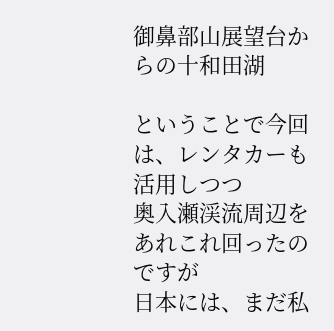御鼻部山展望台からの十和田湖

ということで今回は、レンタカーも活用しつつ
奥入瀬渓流周辺をあれこれ回ったのですが
日本には、まだ私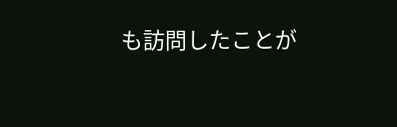も訪問したことが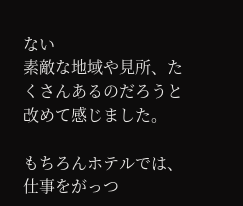ない
素敵な地域や見所、たくさんあるのだろうと
改めて感じました。

もちろんホテルでは、仕事をがっつ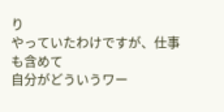り
やっていたわけですが、仕事も含めて
自分がどういうワー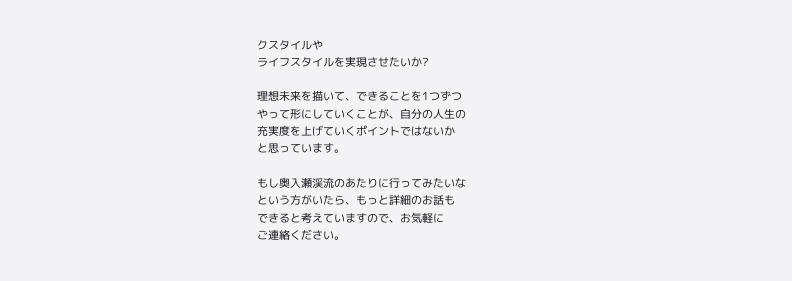クスタイルや
ライフスタイルを実現させたいか?

理想未来を描いて、できることを1つずつ
やって形にしていくことが、自分の人生の
充実度を上げていくポイントではないか
と思っています。

もし奥入瀬渓流のあたりに行ってみたいな
という方がいたら、もっと詳細のお話も
できると考えていますので、お気軽に
ご連絡ください。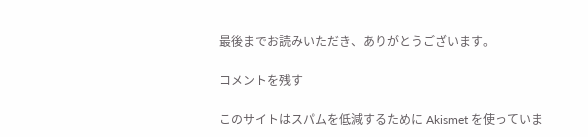最後までお読みいただき、ありがとうございます。

コメントを残す

このサイトはスパムを低減するために Akismet を使っていま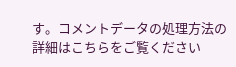す。コメントデータの処理方法の詳細はこちらをご覧ください